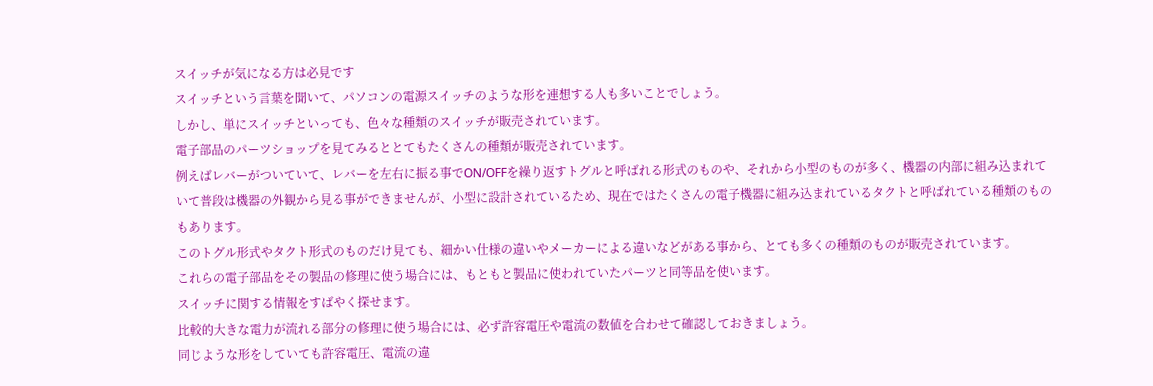スイッチが気になる方は必見です
スイッチという言葉を聞いて、パソコンの電源スイッチのような形を連想する人も多いことでしょう。
しかし、単にスイッチといっても、色々な種類のスイッチが販売されています。
電子部品のパーツショップを見てみるととてもたくさんの種類が販売されています。
例えばレバーがついていて、レバーを左右に振る事でON/OFFを繰り返すトグルと呼ばれる形式のものや、それから小型のものが多く、機器の内部に組み込まれていて普段は機器の外観から見る事ができませんが、小型に設計されているため、現在ではたくさんの電子機器に組み込まれているタクトと呼ばれている種類のものもあります。
このトグル形式やタクト形式のものだけ見ても、細かい仕様の違いやメーカーによる違いなどがある事から、とても多くの種類のものが販売されています。
これらの電子部品をその製品の修理に使う場合には、もともと製品に使われていたパーツと同等品を使います。
スイッチに関する情報をすばやく探せます。
比較的大きな電力が流れる部分の修理に使う場合には、必ず許容電圧や電流の数値を合わせて確認しておきましょう。
同じような形をしていても許容電圧、電流の違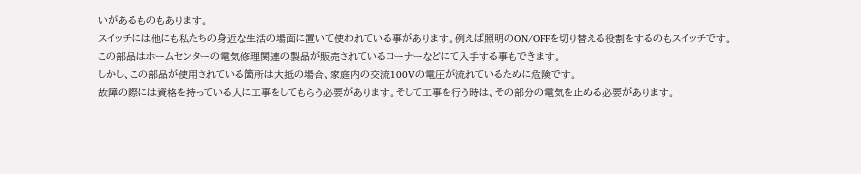いがあるものもあります。
スイッチには他にも私たちの身近な生活の場面に置いて使われている事があります。例えば照明のON/OFFを切り替える役割をするのもスイッチです。
この部品はホームセンターの電気修理関連の製品が販売されているコーナーなどにて入手する事もできます。
しかし、この部品が使用されている箇所は大抵の場合、家庭内の交流100Vの電圧が流れているために危険です。
故障の際には資格を持っている人に工事をしてもらう必要があります。そして工事を行う時は、その部分の電気を止める必要があります。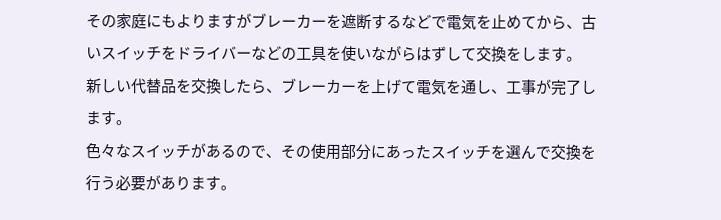その家庭にもよりますがブレーカーを遮断するなどで電気を止めてから、古いスイッチをドライバーなどの工具を使いながらはずして交換をします。
新しい代替品を交換したら、ブレーカーを上げて電気を通し、工事が完了します。
色々なスイッチがあるので、その使用部分にあったスイッチを選んで交換を行う必要があります。